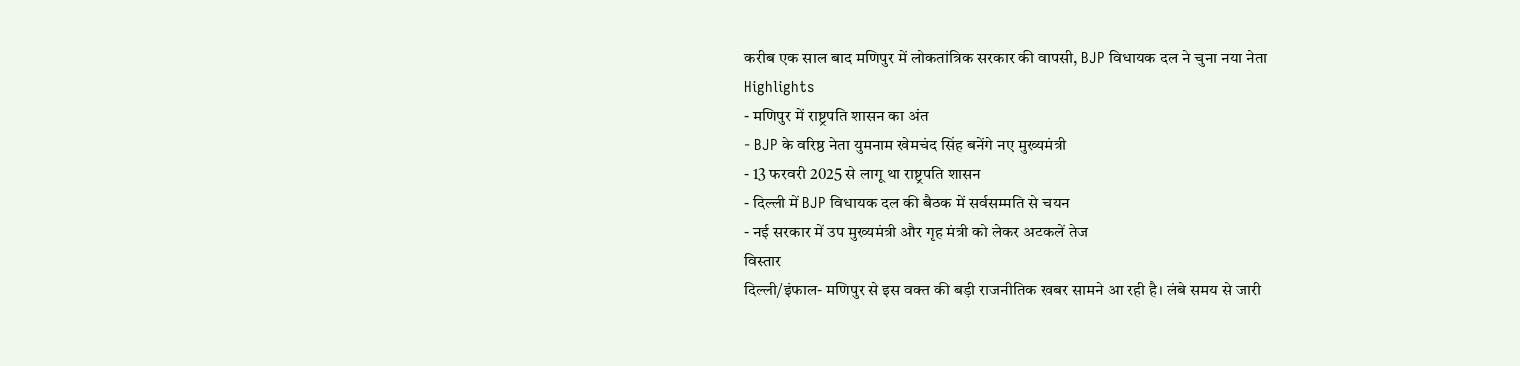करीब एक साल बाद मणिपुर में लोकतांत्रिक सरकार की वापसी, BJP विधायक दल ने चुना नया नेता
Highlights
- मणिपुर में राष्ट्रपति शासन का अंत
- BJP के वरिष्ठ नेता युमनाम खेमचंद सिंह बनेंगे नए मुख्यमंत्री
- 13 फरवरी 2025 से लागू था राष्ट्रपति शासन
- दिल्ली में BJP विधायक दल की बैठक में सर्वसम्मति से चयन
- नई सरकार में उप मुख्यमंत्री और गृह मंत्री को लेकर अटकलें तेज
विस्तार
दिल्ली/इंफाल- मणिपुर से इस वक्त की बड़ी राजनीतिक खबर सामने आ रही है। लंबे समय से जारी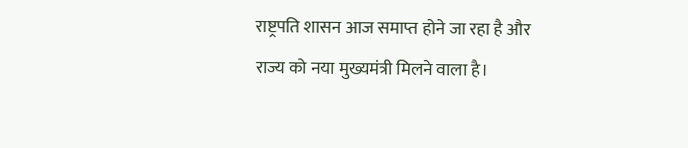राष्ट्रपति शासन आज समाप्त होने जा रहा है और राज्य को नया मुख्यमंत्री मिलने वाला है।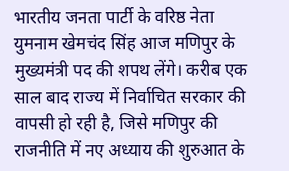भारतीय जनता पार्टी के वरिष्ठ नेता युमनाम खेमचंद सिंह आज मणिपुर के मुख्यमंत्री पद की शपथ लेंगे। करीब एक साल बाद राज्य में निर्वाचित सरकार की वापसी हो रही है, जिसे मणिपुर की राजनीति में नए अध्याय की शुरुआत के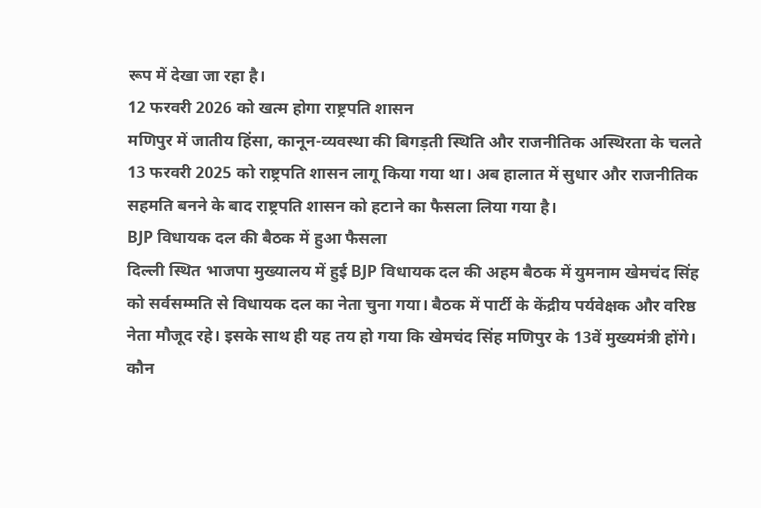रूप में देखा जा रहा है।
12 फरवरी 2026 को खत्म होगा राष्ट्रपति शासन
मणिपुर में जातीय हिंसा, कानून-व्यवस्था की बिगड़ती स्थिति और राजनीतिक अस्थिरता के चलते 13 फरवरी 2025 को राष्ट्रपति शासन लागू किया गया था। अब हालात में सुधार और राजनीतिक सहमति बनने के बाद राष्ट्रपति शासन को हटाने का फैसला लिया गया है।
BJP विधायक दल की बैठक में हुआ फैसला
दिल्ली स्थित भाजपा मुख्यालय में हुई BJP विधायक दल की अहम बैठक में युमनाम खेमचंद सिंह को सर्वसम्मति से विधायक दल का नेता चुना गया। बैठक में पार्टी के केंद्रीय पर्यवेक्षक और वरिष्ठ नेता मौजूद रहे। इसके साथ ही यह तय हो गया कि खेमचंद सिंह मणिपुर के 13वें मुख्यमंत्री होंगे।
कौन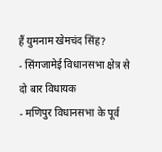हैं युमनाम खेमचंद सिंह?
- सिंगजामेई विधानसभा क्षेत्र से दो बार विधायक
- मणिपुर विधानसभा के पूर्व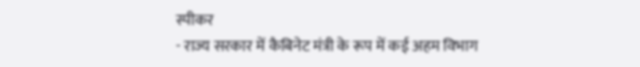स्पीकर
- राज्य सरकार में कैबिनेट मंत्री के रूप में कई अहम विभाग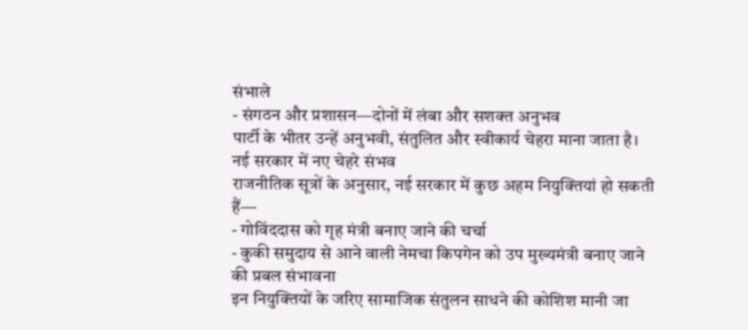संभाले
- संगठन और प्रशासन—दोनों में लंबा और सशक्त अनुभव
पार्टी के भीतर उन्हें अनुभवी, संतुलित और स्वीकार्य चेहरा माना जाता है।
नई सरकार में नए चेहरे संभव
राजनीतिक सूत्रों के अनुसार, नई सरकार में कुछ अहम नियुक्तियां हो सकती हैं—
- गोविंददास को गृह मंत्री बनाए जाने की चर्चा
- कुकी समुदाय से आने वाली नेमचा किपगेन को उप मुख्यमंत्री बनाए जाने की प्रबल संभावना
इन नियुक्तियों के जरिए सामाजिक संतुलन साधने की कोशिश मानी जा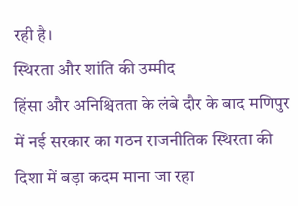रही है।
स्थिरता और शांति की उम्मीद
हिंसा और अनिश्चितता के लंबे दौर के बाद मणिपुर में नई सरकार का गठन राजनीतिक स्थिरता की दिशा में बड़ा कदम माना जा रहा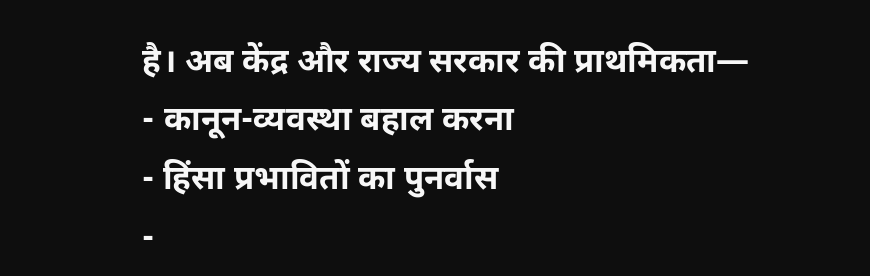है। अब केंद्र और राज्य सरकार की प्राथमिकता—
- कानून-व्यवस्था बहाल करना
- हिंसा प्रभावितों का पुनर्वास
-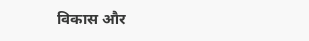विकास और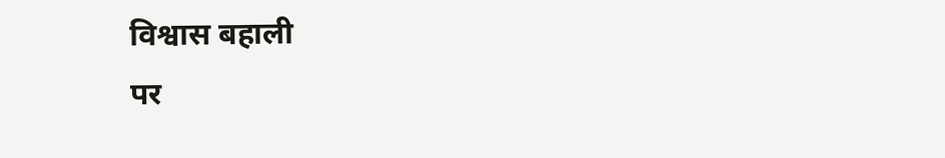विश्वास बहाली
पर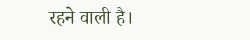रहने वाली है।